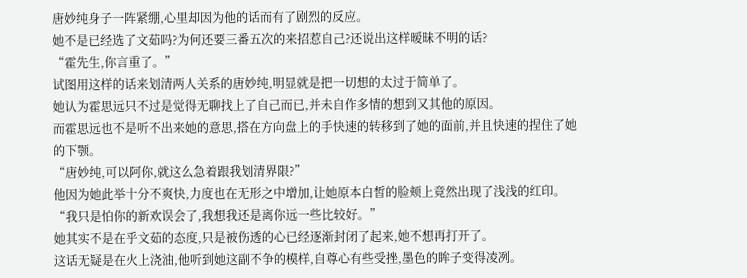唐妙纯身子一阵紧绷,心里却因为他的话而有了剧烈的反应。
她不是已经选了文茹吗?为何还要三番五次的来招惹自己?还说出这样暧昧不明的话?
“霍先生,你言重了。”
试图用这样的话来划清两人关系的唐妙纯,明显就是把一切想的太过于简单了。
她认为霍思远只不过是觉得无聊找上了自己而已,并未自作多情的想到又其他的原因。
而霍思远也不是听不出来她的意思,搭在方向盘上的手快速的转移到了她的面前,并且快速的捏住了她的下颚。
“唐妙纯,可以阿你,就这么急着跟我划清界限?”
他因为她此举十分不爽快,力度也在无形之中增加,让她原本白皙的脸颊上竟然出现了浅浅的红印。
“我只是怕你的新欢误会了,我想我还是离你远一些比较好。”
她其实不是在乎文茹的态度,只是被伤透的心已经逐渐封闭了起来,她不想再打开了。
这话无疑是在火上浇油,他听到她这副不争的模样,自尊心有些受挫,墨色的眸子变得凌冽。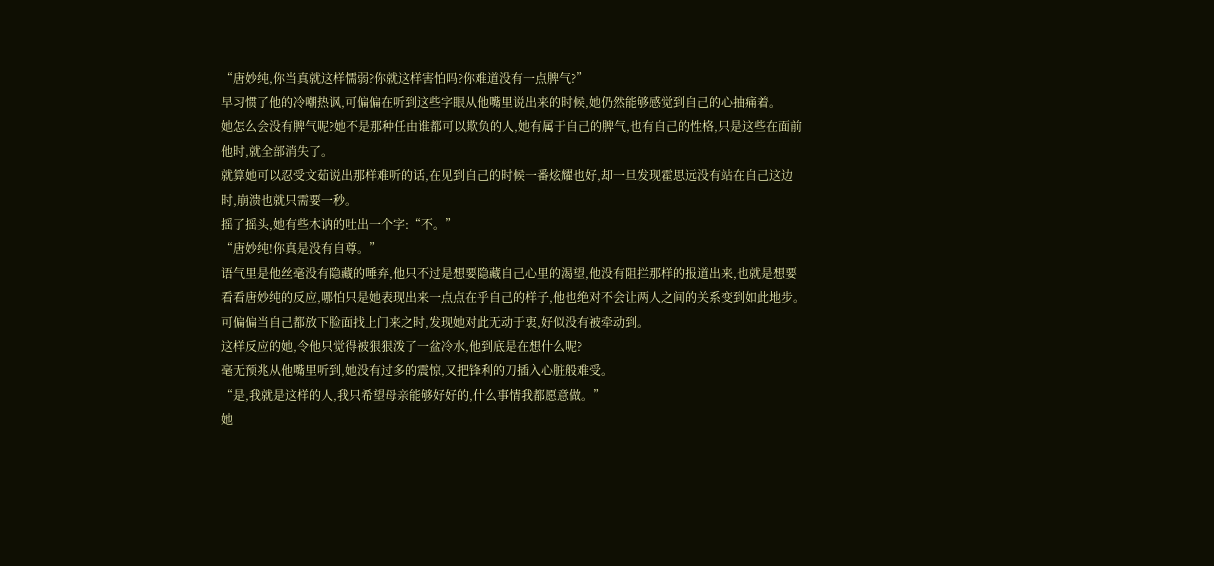“唐妙纯,你当真就这样懦弱?你就这样害怕吗?你难道没有一点脾气?”
早习惯了他的冷嘲热讽,可偏偏在听到这些字眼从他嘴里说出来的时候,她仍然能够感觉到自己的心抽痛着。
她怎么会没有脾气呢?她不是那种任由谁都可以欺负的人,她有属于自己的脾气,也有自己的性格,只是这些在面前他时,就全部消失了。
就算她可以忍受文茹说出那样难听的话,在见到自己的时候一番炫耀也好,却一旦发现霍思远没有站在自己这边时,崩溃也就只需要一秒。
摇了摇头,她有些木讷的吐出一个字:“不。”
“唐妙纯!你真是没有自尊。”
语气里是他丝毫没有隐藏的唾弃,他只不过是想要隐藏自己心里的渴望,他没有阻拦那样的报道出来,也就是想要看看唐妙纯的反应,哪怕只是她表现出来一点点在乎自己的样子,他也绝对不会让两人之间的关系变到如此地步。
可偏偏当自己都放下脸面找上门来之时,发现她对此无动于衷,好似没有被牵动到。
这样反应的她,令他只觉得被狠狠泼了一盆冷水,他到底是在想什么呢?
毫无预兆从他嘴里听到,她没有过多的震惊,又把锋利的刀插入心脏般难受。
“是,我就是这样的人,我只希望母亲能够好好的,什么事情我都愿意做。”
她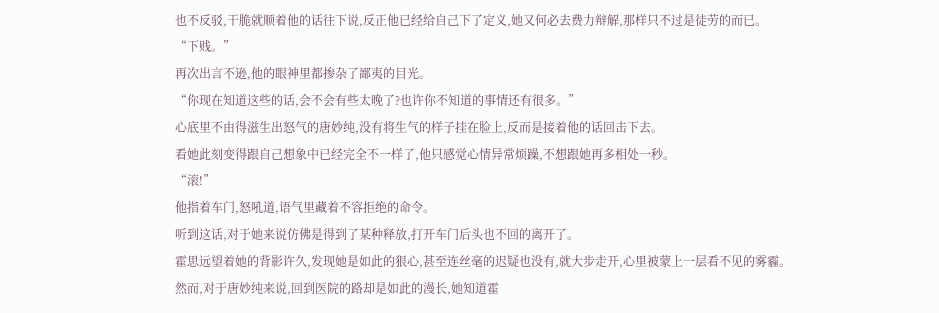也不反驳,干脆就顺着他的话往下说,反正他已经给自己下了定义,她又何必去费力辩解,那样只不过是徒劳的而已。
“下贱。”
再次出言不逊,他的眼神里都掺杂了鄙夷的目光。
“你现在知道这些的话,会不会有些太晚了?也许你不知道的事情还有很多。”
心底里不由得滋生出怒气的唐妙纯,没有将生气的样子挂在脸上,反而是接着他的话回击下去。
看她此刻变得跟自己想象中已经完全不一样了,他只感觉心情异常烦躁,不想跟她再多相处一秒。
“滚!”
他指着车门,怒吼道,语气里藏着不容拒绝的命令。
听到这话,对于她来说仿佛是得到了某种释放,打开车门后头也不回的离开了。
霍思远望着她的背影许久,发现她是如此的狠心,甚至连丝毫的迟疑也没有,就大步走开,心里被蒙上一层看不见的雾霾。
然而,对于唐妙纯来说,回到医院的路却是如此的漫长,她知道霍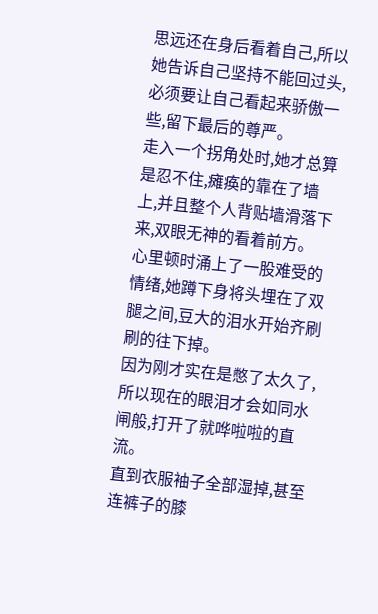思远还在身后看着自己,所以她告诉自己坚持不能回过头,必须要让自己看起来骄傲一些,留下最后的尊严。
走入一个拐角处时,她才总算是忍不住,瘫痪的靠在了墙上,并且整个人背贴墙滑落下来,双眼无神的看着前方。
心里顿时涌上了一股难受的情绪,她蹲下身将头埋在了双腿之间,豆大的泪水开始齐刷刷的往下掉。
因为刚才实在是憋了太久了,所以现在的眼泪才会如同水闸般,打开了就哗啦啦的直流。
直到衣服袖子全部湿掉,甚至连裤子的膝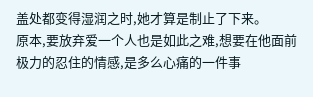盖处都变得湿润之时,她才算是制止了下来。
原本,要放弃爱一个人也是如此之难,想要在他面前极力的忍住的情感,是多么心痛的一件事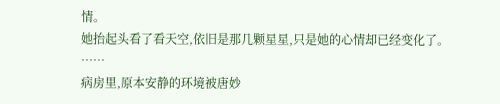情。
她抬起头看了看天空,依旧是那几颗星星,只是她的心情却已经变化了。
……
病房里,原本安静的环境被唐妙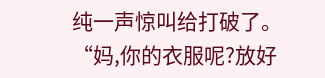纯一声惊叫给打破了。
“妈,你的衣服呢?放好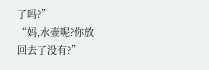了吗?”
“妈,水壶呢?你放回去了没有?”